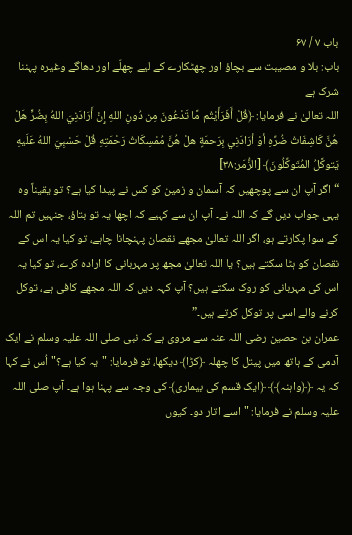باب ۷ / ۶۷
باب: بلا و مصیبت سے بچاؤ اور چھٹکارے کے لیے چھلّے اور دھاگے وغیرہ پہننا شرک ہے
اللہ تعالیٰ نے فرمایا: ﴿قُلْ أَفَرَأَيْتُم مَّا تَدْعُونَ مِن دُونِ اللهِ إِنْ أَرَادَنِيَ اللهُ بِضُرٍّ هَلْ هُنَّ كَاشِفَاتُ ضُرِّهِ أوْ أرَادَنِي بِرَحمَةٍ هلْ هُنَّ مُمْسِكَاتُ رَحْمَتِهِ قُلْ حَسْبِيَ اللهُ عَلَيهِ يَتوكَّلُ المُتَوكِّلُونَ﴾ [الزُّمَر:۳۸]
“اگر آپ ان سے پوچھیں کہ آسمان و زمین کو کس نے پیدا کیا ہے؟ تو یقیناً وہ یہی جواب دیں گے کہ اللہ نے۔ آپ ان سے کہیے کہ اچھا یہ تو بتاؤ، جنہیں تم اللہ کے سوا پکارتے ہو، اگر اللہ تعالیٰ مجھے نقصان پہنچانا چاہے، تو کیا یہ اس کے نقصان کو ہٹا سکتے ہیں؟ یا اللہ تعالیٰ مجھ پر مہربانی کا ارادہ کرے، تو کیا یہ اس کی مہربانی کو روک سکتے ہیں؟ آپ کہہ دیں کہ اللہ مجھے کافی ہے، توکل کرنے والے اسی پر توکل کرتے ہیں۔”
عمران بن حصین رضی اللہ عنہ سے مروی ہے کہ نبی صلی اللہ علیہ وسلم نے ایک آدمی کے ہاتھ میں پیتل کا چھلہ ﴿کڑا﴾ دیکھا، تو فرمایا: "یہ کیا ہے؟" اُس نے کہا کہ یہ ﴿﴿واہنہ﴾﴾ ﴿ایک قسم کی بیماری﴾ کی وجہ سے پہنا ہوا ہے۔ آپ صلی اللہ علیہ وسلم نے فرمایا: "اسے اتار دو۔ کیوں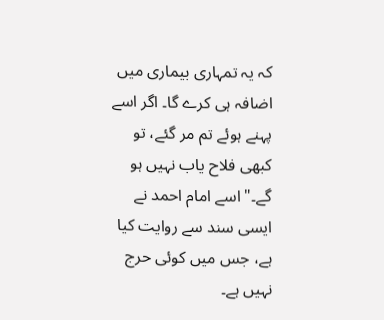کہ یہ تمہاری بیماری میں اضافہ ہی کرے گا۔ اگر اسے پہنے ہوئے تم مر گئے، تو کبھی فلاح یاب نہیں ہو گے۔" اسے امام احمد نے ایسی سند سے روایت کیا ہے، جس میں کوئی حرج نہیں ہے۔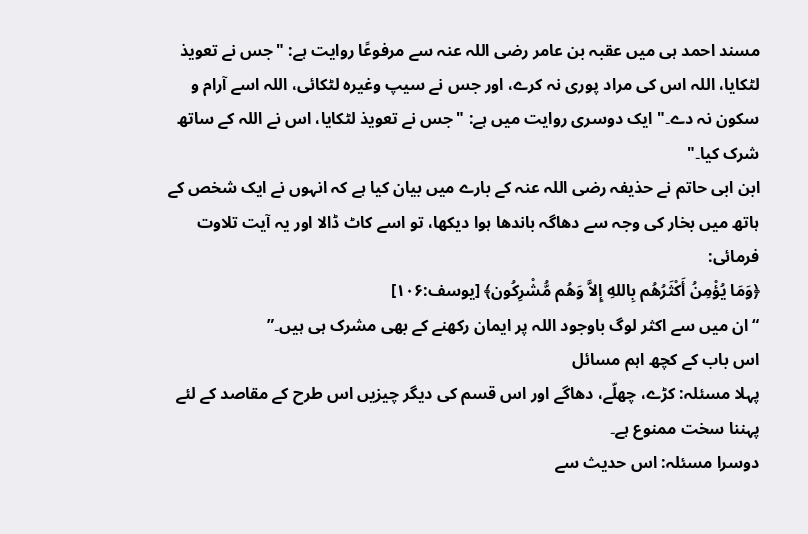مسند احمد ہی میں عقبہ بن عامر رضی اللہ عنہ سے مرفوعًا روایت ہے: "جس نے تعویذ لٹکایا، اللہ اس کی مراد پوری نہ کرے، اور جس نے سیپ وغیرہ لٹکائی، اللہ اسے آرام و سکون نہ دے۔" ایک دوسری روایت میں ہے: "جس نے تعویذ لٹکایا، اس نے اللہ کے ساتھ شرک کیا۔"
ابن ابی حاتم نے حذیفہ رضی اللہ عنہ کے بارے میں بیان کیا ہے کہ انہوں نے ایک شخص کے ہاتھ میں بخار کی وجہ سے دھاگہ باندھا ہوا دیکھا، تو اسے کاٹ ڈالا اور یہ آیت تلاوت فرمائی:
﴿وَمَا يُؤْمِنُ أَكْثَرُهُم بِاللهِ إِلاَّ وَهُم مُّشْرِكُون﴾ [يوسف:۱۰۶]
“ان میں سے اکثر لوگ باوجود اللہ پر ایمان رکھنے کے بھی مشرک ہی ہیں۔”
اس باب کے کچھ اہم مسائل
پہلا مسئلہ: کڑے، چھلّے، دھاگے اور اس قسم کی دیگر چیزیں اس طرح کے مقاصد کے لئے پہننا سخت ممنوع ہے۔
دوسرا مسئلہ: اس حدیث سے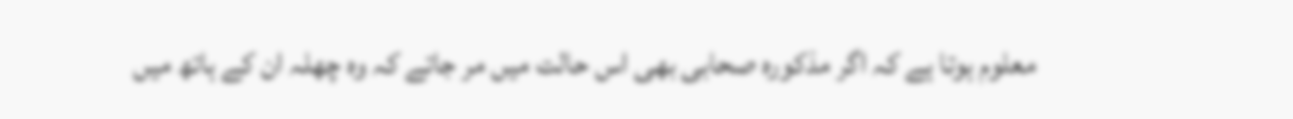معلوم ہوتا ہے کہ اگر مذکورہ صحابی بھی اس حالت میں مر جاتے کہ وہ چھلہ ان کے ہاتھ میں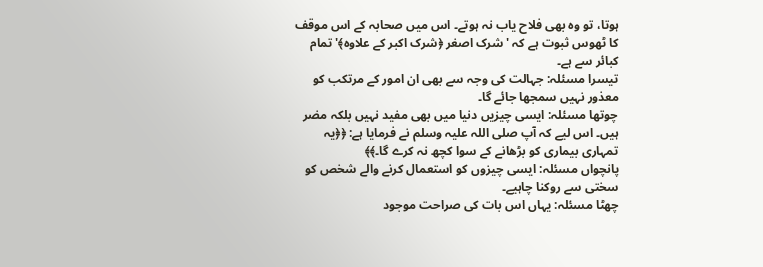ہوتا، تو وہ بھی فلاح یاب نہ ہوتے۔ اس میں صحابہ کے اس موقف کا ٹھوس ثبوت ہے کہ 'شرک اصغر ﴿شرک اکبر کے علاوہ﴾' تمام کبائر سے ہے۔
تیسرا مسئلہ: جہالت کی وجہ سے بھی ان امور کے مرتکب کو معذور نہیں سمجھا جائے گا۔
چوتھا مسئلہ: ایسی چیزیں دنیا میں بھی مفید نہیں بلکہ مضر ہیں۔ اس لیے کہ آپ صلی اللہ علیہ وسلم نے فرمایا ہے: ﴿﴿یہ تمہاری بیماری کو بڑھانے کے سوا کچھ نہ کرے گا۔﴾﴾
پانچواں مسئلہ: ایسی چیزوں کو استعمال کرنے والے شخص کو سختی سے روکنا چاہیے۔
چھٹا مسئلہ: یہاں اس بات کی صراحت موجود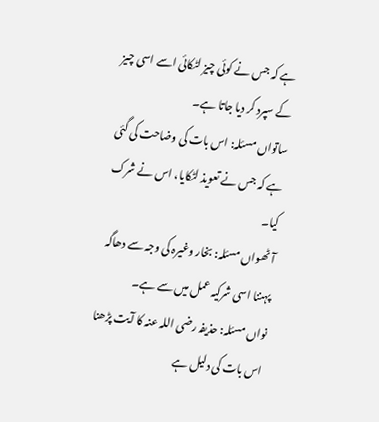ہے کہ جس نے کوئی چیز لٹکائی اسے اسی چیز کے سپرد کر دیا جاتا ہے۔
ساتواں مسئلہ: اس بات کی وضاحت کی گئی ہے کہ جس نے تعویذ لٹکایا، اس نے شرک کیا۔
آٹھواں مسئلہ: بخار وغیرہ کی وجہ سے دھاگہ پہننا اسی شرکیہ عمل میں سے ہے۔
نواں مسئلہ: حذیفہ رضی اللہ عنہ کا آیت پڑھنا اس بات کی دلیل ہے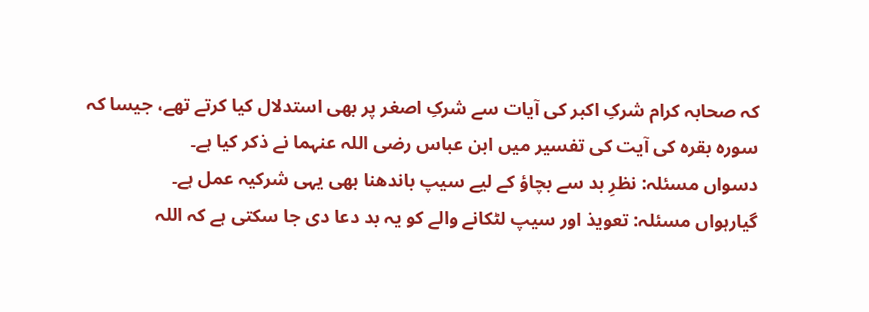کہ صحابہ کرام شرکِ اکبر کی آیات سے شرکِ اصغر پر بھی استدلال کیا کرتے تھے، جیسا کہ سورہ بقرہ کی آیت کی تفسیر میں ابن عباس رضی اللہ عنہما نے ذکر کیا ہے۔
دسواں مسئلہ: نظرِ بد سے بچاؤ کے لیے سیپ باندھنا بھی یہی شرکیہ عمل ہے۔
گیارہواں مسئلہ: تعویذ اور سیپ لٹکانے والے کو یہ بد دعا دی جا سکتی ہے کہ اللہ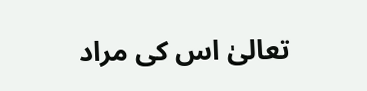تعالیٰ اس کی مراد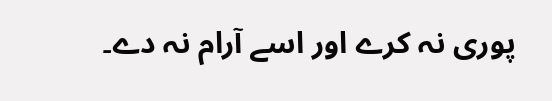پوری نہ کرے اور اسے آرام نہ دے۔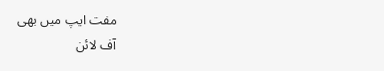مفت ایپ میں بھی
آف لائن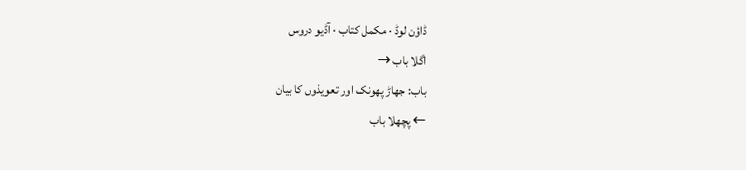ڈاؤن لوڈ · مکمل کتاب · آڈیو دروس
اگلا باب →
باب: جھاڑ پھونک اور تعویذوں کا بیان
← پچھلا باب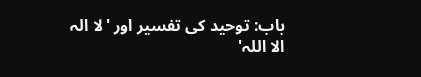باب: توحید کی تفسیر اور 'لا الہ الا اللہ'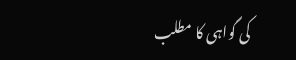کی گواہی کا مطلب